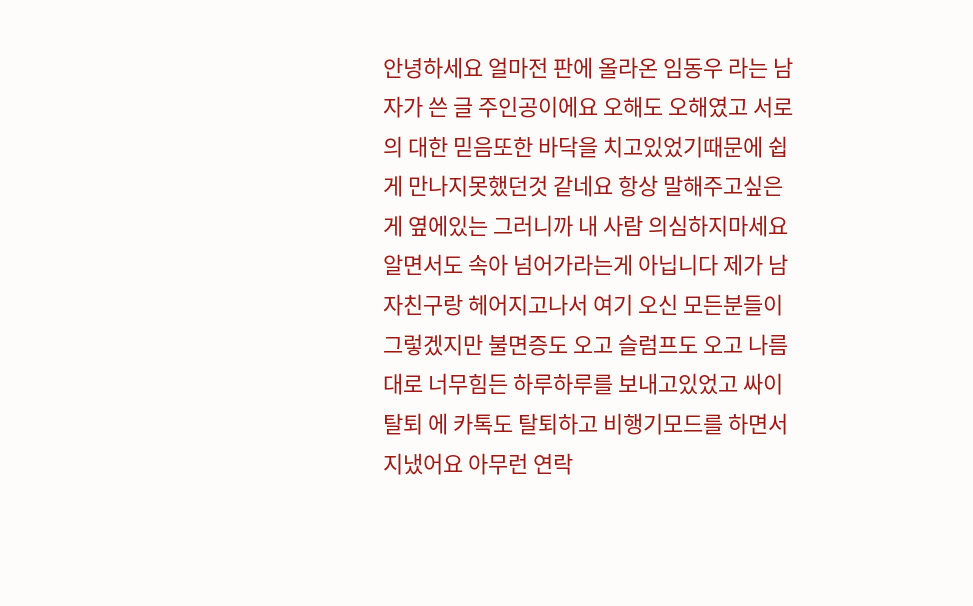안녕하세요 얼마전 판에 올라온 임동우 라는 남자가 쓴 글 주인공이에요 오해도 오해였고 서로의 대한 믿음또한 바닥을 치고있었기때문에 쉽게 만나지못했던것 같네요 항상 말해주고싶은게 옆에있는 그러니까 내 사람 의심하지마세요 알면서도 속아 넘어가라는게 아닙니다 제가 남자친구랑 헤어지고나서 여기 오신 모든분들이 그렇겠지만 불면증도 오고 슬럼프도 오고 나름대로 너무힘든 하루하루를 보내고있었고 싸이 탈퇴 에 카톡도 탈퇴하고 비행기모드를 하면서 지냈어요 아무런 연락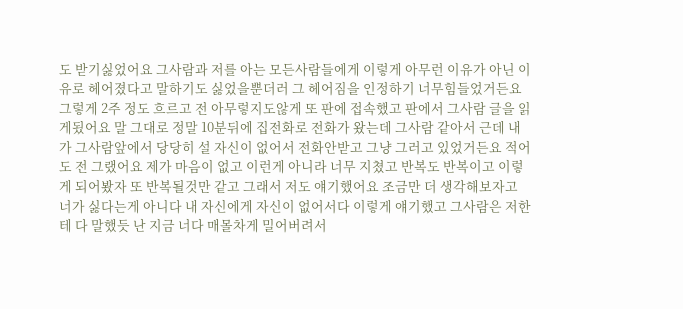도 받기싫었어요 그사람과 저를 아는 모든사람들에게 이렇게 아무런 이유가 아닌 이유로 헤어졌다고 말하기도 싫었을뿐더러 그 헤어짐을 인정하기 너무힘들었거든요 그렇게 2주 정도 흐르고 전 아무렇지도않게 또 판에 접속했고 판에서 그사람 글을 읽게됬어요 말 그대로 정말 10분뒤에 집전화로 전화가 왔는데 그사람 같아서 근데 내가 그사람앞에서 당당히 설 자신이 없어서 전화안받고 그냥 그러고 있었거든요 적어도 전 그랬어요 제가 마음이 없고 이런게 아니라 너무 지쳤고 반복도 반복이고 이렇게 되어봤자 또 반복될것만 같고 그래서 저도 얘기했어요 조금만 더 생각해보자고 너가 싫다는게 아니다 내 자신에게 자신이 없어서다 이렇게 얘기했고 그사람은 저한테 다 말했듯 난 지금 너다 매몰차게 밀어버려서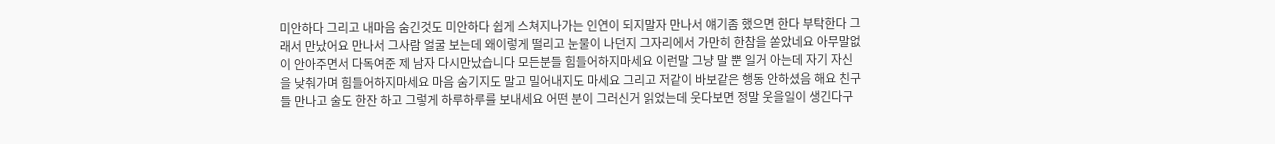미안하다 그리고 내마음 숨긴것도 미안하다 쉽게 스쳐지나가는 인연이 되지말자 만나서 얘기좀 했으면 한다 부탁한다 그래서 만났어요 만나서 그사람 얼굴 보는데 왜이렇게 떨리고 눈물이 나던지 그자리에서 가만히 한참을 쏟았네요 아무말없이 안아주면서 다독여준 제 남자 다시만났습니다 모든분들 힘들어하지마세요 이런말 그냥 말 뿐 일거 아는데 자기 자신을 낮춰가며 힘들어하지마세요 마음 숨기지도 말고 밀어내지도 마세요 그리고 저같이 바보같은 행동 안하셨음 해요 친구들 만나고 술도 한잔 하고 그렇게 하루하루를 보내세요 어떤 분이 그러신거 읽었는데 웃다보면 정말 웃을일이 생긴다구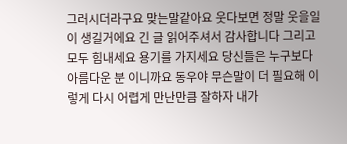그러시더라구요 맞는말같아요 웃다보면 정말 웃을일이 생길거에요 긴 글 읽어주셔서 감사합니다 그리고 모두 힘내세요 용기를 가지세요 당신들은 누구보다 아름다운 분 이니까요 동우야 무슨말이 더 필요해 이렇게 다시 어렵게 만난만큼 잘하자 내가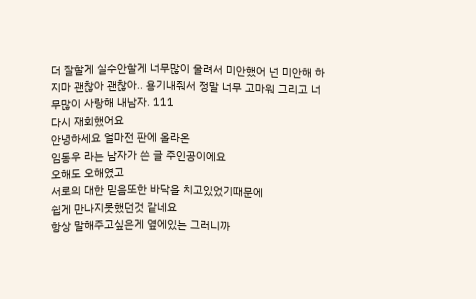더 잘할게 실수안할게 너무많이 울려서 미안했어 넌 미안해 하지마 괜찮아 괜찮아.. 용기내줘서 정말 너무 고마워 그리고 너무많이 사랑해 내남자. 111
다시 재회했어요
안녕하세요 얼마전 판에 올라온
임동우 라는 남자가 쓴 글 주인공이에요
오해도 오해였고
서로의 대한 믿음또한 바닥을 치고있었기때문에
쉽게 만나지못했던것 같네요
항상 말해주고싶은게 옆에있는 그러니까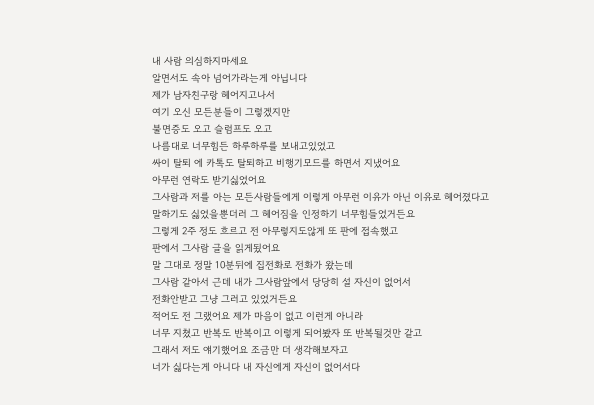내 사람 의심하지마세요
알면서도 속아 넘어가라는게 아닙니다
제가 남자친구랑 헤어지고나서
여기 오신 모든분들이 그렇겠지만
불면증도 오고 슬럼프도 오고
나름대로 너무힘든 하루하루를 보내고있었고
싸이 탈퇴 에 카톡도 탈퇴하고 비행기모드를 하면서 지냈어요
아무런 연락도 받기싫었어요
그사람과 저를 아는 모든사람들에게 이렇게 아무런 이유가 아닌 이유로 헤어졌다고
말하기도 싫었을뿐더러 그 헤어짐을 인정하기 너무힘들었거든요
그렇게 2주 정도 흐르고 전 아무렇지도않게 또 판에 접속했고
판에서 그사람 글을 읽게됬어요
말 그대로 정말 10분뒤에 집전화로 전화가 왔는데
그사람 같아서 근데 내가 그사람앞에서 당당히 설 자신이 없어서
전화안받고 그냥 그러고 있었거든요
적어도 전 그랬어요 제가 마음이 없고 이런게 아니라
너무 지쳤고 반복도 반복이고 이렇게 되어봤자 또 반복될것만 같고
그래서 저도 얘기했어요 조금만 더 생각해보자고
너가 싫다는게 아니다 내 자신에게 자신이 없어서다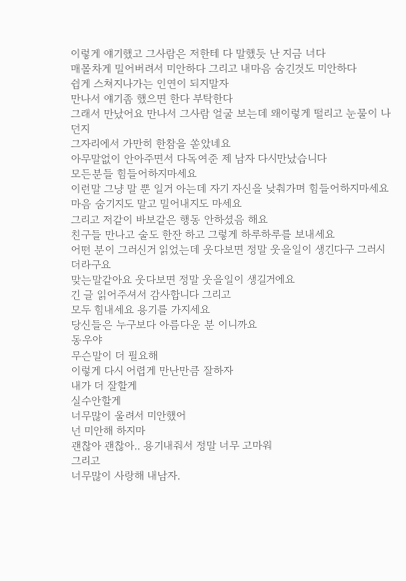이렇게 얘기했고 그사람은 저한테 다 말했듯 난 지금 너다
매몰차게 밀어버려서 미안하다 그리고 내마음 숨긴것도 미안하다
쉽게 스쳐지나가는 인연이 되지말자
만나서 얘기좀 했으면 한다 부탁한다
그래서 만났어요 만나서 그사람 얼굴 보는데 왜이렇게 떨리고 눈물이 나던지
그자리에서 가만히 한참을 쏟았네요
아무말없이 안아주면서 다독여준 제 남자 다시만났습니다
모든분들 힘들어하지마세요
이런말 그냥 말 뿐 일거 아는데 자기 자신을 낮춰가며 힘들어하지마세요
마음 숨기지도 말고 밀어내지도 마세요
그리고 저같이 바보같은 행동 안하셨음 해요
친구들 만나고 술도 한잔 하고 그렇게 하루하루를 보내세요
어떤 분이 그러신거 읽었는데 웃다보면 정말 웃을일이 생긴다구 그러시더라구요
맞는말같아요 웃다보면 정말 웃을일이 생길거에요
긴 글 읽어주셔서 감사합니다 그리고
모두 힘내세요 용기를 가지세요
당신들은 누구보다 아름다운 분 이니까요
동우야
무슨말이 더 필요해
이렇게 다시 어렵게 만난만큼 잘하자
내가 더 잘할게
실수안할게
너무많이 울려서 미안했어
넌 미안해 하지마
괜찮아 괜찮아.. 용기내줘서 정말 너무 고마워
그리고
너무많이 사랑해 내남자.